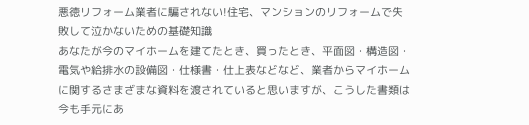悪徳リフォーム業者に騙されない!住宅、マンションのリフォームで失敗して泣かないための基礎知識
あなたが今のマイホームを建てたとき、買ったとき、平面図・構造図・電気や給排水の設備図・仕様書・仕上表などなど、業者からマイホームに関するさまざまな資料を渡されていると思いますが、こうした書類は今も手元にあ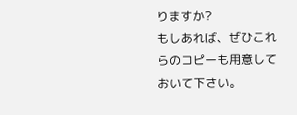りますか?
もしあれば、ぜひこれらのコピーも用意しておいて下さい。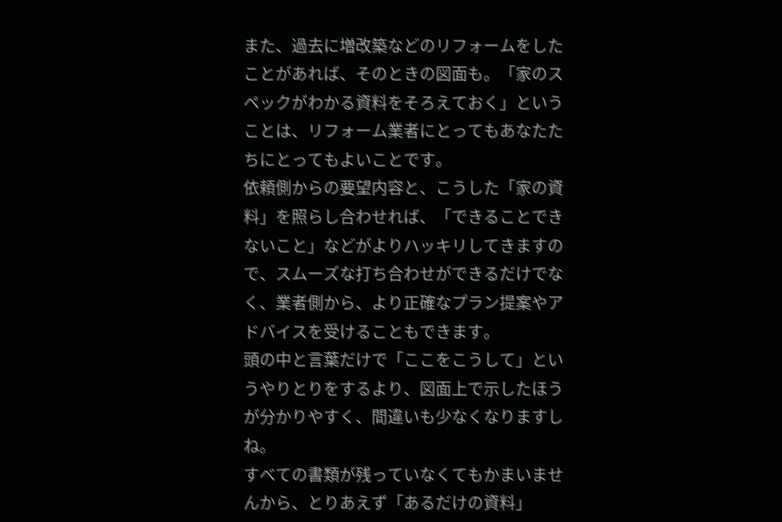また、過去に増改築などのリフォームをしたことがあれば、そのときの図面も。「家のスペックがわかる資料をそろえておく」ということは、リフォーム業者にとってもあなたたちにとってもよいことです。
依頼側からの要望内容と、こうした「家の資料」を照らし合わせれば、「できることできないこと」などがよりハッキリしてきますので、スムーズな打ち合わせができるだけでなく、業者側から、より正確なプラン提案やアドバイスを受けることもできます。
頭の中と言葉だけで「ここをこうして」というやりとりをするより、図面上で示したほうが分かりやすく、間違いも少なくなりますしね。
すべての書類が残っていなくてもかまいませんから、とりあえず「あるだけの資料」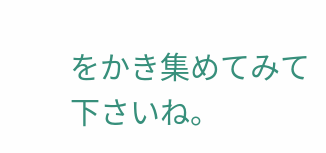をかき集めてみて下さいね。